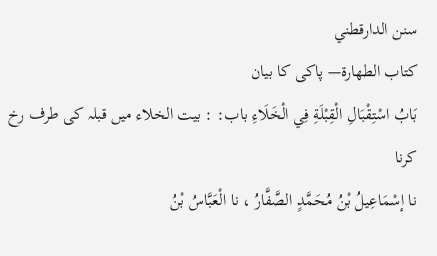سنن الدارقطني
كتاب الطهارة— پاکی کا بیان
بَابُ اسْتِقْبَالِ الْقِبْلَةِ فِي الْخَلَاءِ باب: : بیت الخلاء میں قبلہ کی طرف رخ کرنا
نا إسْمَاعِيلُ بْنُ مُحَمَّدٍ الصَّفَّارُ ، نا الْعَبَّاسُ بْنُ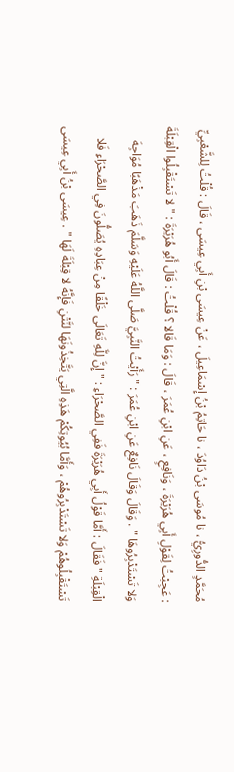مُحَمَّدٍ الدُّورِيُّ ، نا مُوسَى بْنُ دَاوُدَ ، نا حَاتِمُ بْنُ إِسْمَاعِيلَ ، عَنْ عِيسَى بْنِ أَبِي عِيسَى ، قَالَ : قُلْتُ لِلشَّعْبِيِّ : عَجِبْتُ لِقَوْلِ أَبِي هُرَيْرَةَ ، وَنَافِعٍ ، عَنِ ابْنِ عُمَرَ ، قَالَ : وَمَا قَالا ؟ قُلْتُ : قَالَ أَبُو هُرَيْرَةَ : " لا تَسْتَقْبِلُوا الْقِبْلَةَ وَلا تَسْتَدْبِرُوهَا " . وَقَالَ وَقَالَ نَافِعٌ عَنِ ابْنِ عُمَرَ : " رَأَيْتُ النَّبِيَّ صَلَّى اللَّهُ عَلَيْهِ وَسَلَّمَ ذَهَبَ مَذْهَبًا مُوَاجِهَ الْقِبْلَةِ " فَقَالَ : أَمَّا قَوْلُ أَبِي هُرَيْرَةَ فَفِي الصَّحْرَاءِ : " إِنَّ لِلَّهِ تَعَالَى خَلْقًا مِنْ عِبَادِهِ يُصَلُّونَ فِي الصَّحْرَاءِ فَلا تَسْتَقْبِلُوهُمْ وَلا تَسْتَدْبِرُوهُمْ ، وَأَمَّا بُيُوتِكُمْ هَذِهِ الَّتِي يَتَّخِذُونَهَا لنَّتْنِ فَإِنَّهُ لا قِبْلَةَ لَهَا " . عِيسَى بْنُ أَبِي عِيسَى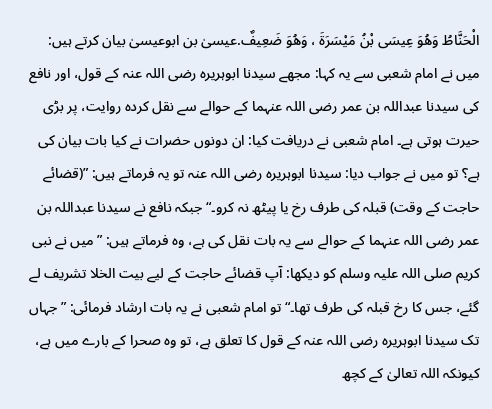الْحَنَّاطُ وَهُوَ عِيسَى بْنُ مَيْسَرَةَ ، وَهُوَ ضَعِيفٌ.عیسیٰ بن ابوعیسیٰ بیان کرتے ہیں: میں نے امام شعبی سے یہ کہا: مجھے سیدنا ابوہریرہ رضی اللہ عنہ کے قول، اور نافع کی سیدنا عبداللہ بن عمر رضی اللہ عنہما کے حوالے سے نقل کردہ روایت، پر بڑی حیرت ہوتی ہے۔ امام شعبی نے دریافت کیا: ان دونوں حضرات نے کیا بات بیان کی ہے؟ تو میں نے جواب دیا: سیدنا ابوہریرہ رضی اللہ عنہ تو یہ فرماتے ہیں: ”(قضائے حاجت کے وقت) قبلہ کی طرف رخ یا پیٹھ نہ کرو۔“ جبکہ نافع نے سیدنا عبداللہ بن عمر رضی اللہ عنہما کے حوالے سے یہ بات نقل کی ہے، وہ فرماتے ہیں: ”میں نے نبی کریم صلی اللہ علیہ وسلم کو دیکھا: آپ قضائے حاجت کے لیے بیت الخلا تشریف لے گئے، جس کا رخ قبلہ کی طرف تھا۔“ تو امام شعبی نے یہ بات ارشاد فرمائی: ”جہاں تک سیدنا ابوہریرہ رضی اللہ عنہ کے قول کا تعلق ہے، تو وہ صحرا کے بارے میں ہے، کیونکہ اللہ تعالیٰ کے کچھ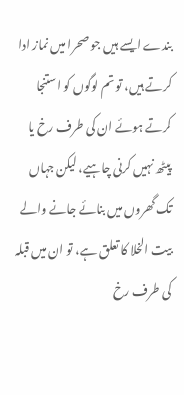بندے ایسے ہیں جو صحرا میں نماز ادا کرتے ہیں، تو تم لوگوں کو استنجا کرتے ہوئے ان کی طرف رخ یا پیٹھ نہیں کرنی چاہیے، لیکن جہاں تک گھروں میں بنائے جانے والے بیت الخلا کا تعلق ہے، تو ان میں قبلہ کی طرف رخ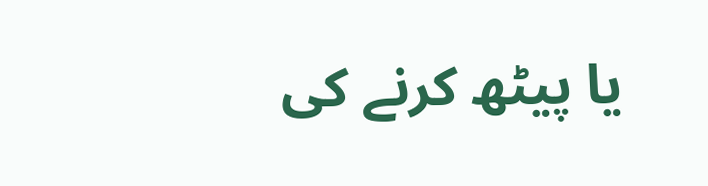یا پیٹھ کرنے کی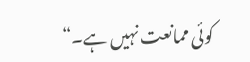کوئی ممانعت نہیں ہے۔“